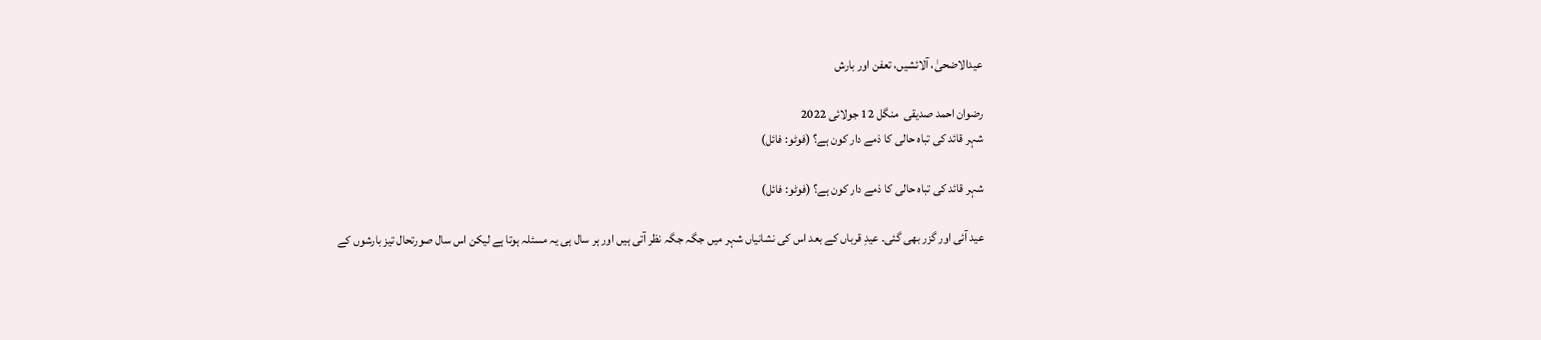عیدالاضحیٰ، آلائشیں، تعفن اور بارش

رضوان احمد صدیقی  منگل 12 جولائی 2022
شہر قائد کی تباہ حالی کا ذمے دار کون ہے؟ (فوٹو: فائل)

شہر قائد کی تباہ حالی کا ذمے دار کون ہے؟ (فوٹو: فائل)

عید آئی اور گزر بھی گئی۔ عیدِ قرباں کے بعد اس کی نشانیاں شہر میں جگہ جگہ نظر آتی ہیں اور ہر سال ہی یہ مسئلہ ہوتا ہے لیکن اس سال صورتحال تیز بارشوں کے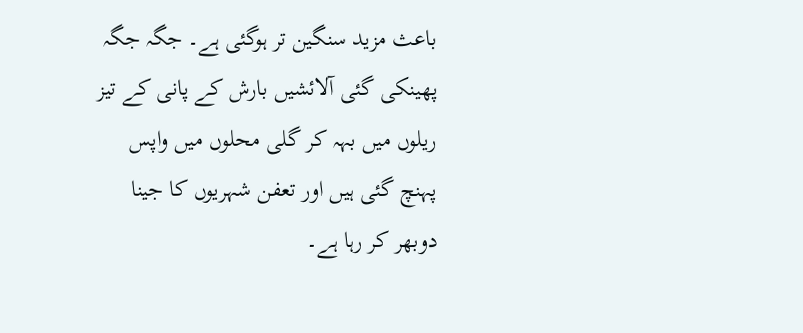باعث مزید سنگین تر ہوگئی ہے۔ جگہ جگہ پھینکی گئی آلائشیں بارش کے پانی کے تیز ریلوں میں بہہ کر گلی محلوں میں واپس پہنچ گئی ہیں اور تعفن شہریوں کا جینا دوبھر کر رہا ہے۔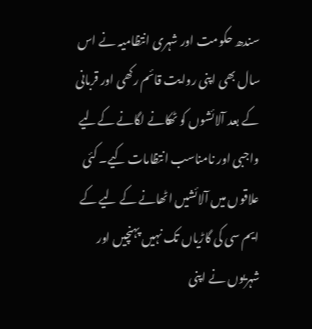سندھ حکومت اور شہری انتظامیہ نے اس سال بھی اپنی روایت قائم رکھی اور قربانی کے بعد آلائشوں کو ٹھکانے لگانے کےلیے واجبی اور نامناسب انتظامات کیے۔ کئی علاقوں میں آلائشیں اٹھانے کے لیے کے ایم سی کی گاڑیاں تک نہیں پہنچیں اور شہریوں نے اپنی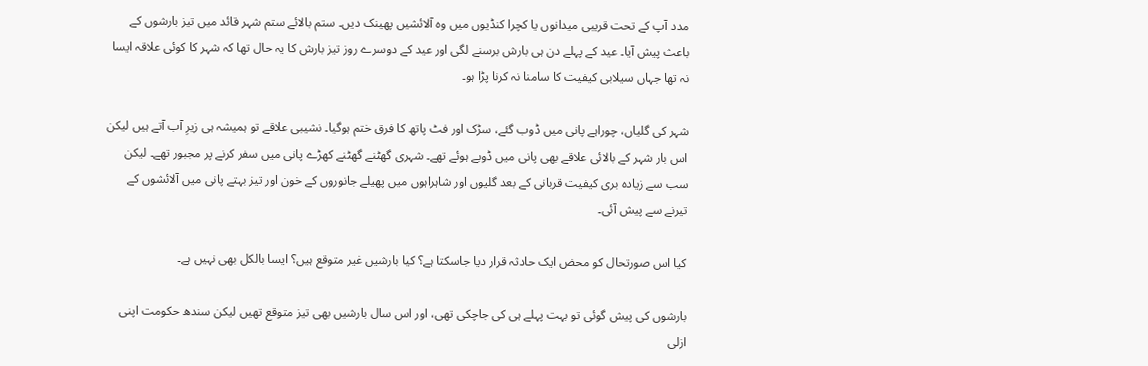مدد آپ کے تحت قریبی میدانوں یا کچرا کنڈیوں میں وہ آلائشیں پھینک دیں۔ ستم بالائے ستم شہر قائد میں تیز بارشوں کے باعث پیش آیا۔ عید کے پہلے دن ہی بارش برسنے لگی اور عید کے دوسرے روز تیز بارش کا یہ حال تھا کہ شہر کا کوئی علاقہ ایسا نہ تھا جہاں سیلابی کیفیت کا سامنا نہ کرنا پڑا ہو۔

شہر کی گلیاں، چوراہے پانی میں ڈوب گئے، سڑک اور فٹ پاتھ کا فرق ختم ہوگیا۔ نشیبی علاقے تو ہمیشہ ہی زیرِ آب آتے ہیں لیکن اس بار شہر کے بالائی علاقے بھی پانی میں ڈوبے ہوئے تھے۔ شہری گھٹنے گھٹنے کھڑے پانی میں سفر کرنے پر مجبور تھے۔ لیکن سب سے زیادہ بری کیفیت قربانی کے بعد گلیوں اور شاہراہوں میں پھیلے جانوروں کے خون اور تیز بہتے پانی میں آلائشوں کے تیرنے سے پیش آئی۔

کیا اس صورتحال کو محض ایک حادثہ قرار دیا جاسکتا ہے؟ کیا بارشیں غیر متوقع ہیں؟ ایسا بالکل بھی نہیں ہے۔

بارشوں کی پیش گوئی تو بہت پہلے ہی کی جاچکی تھی، اور اس سال بارشیں بھی تیز متوقع تھیں لیکن سندھ حکومت اپنی ازلی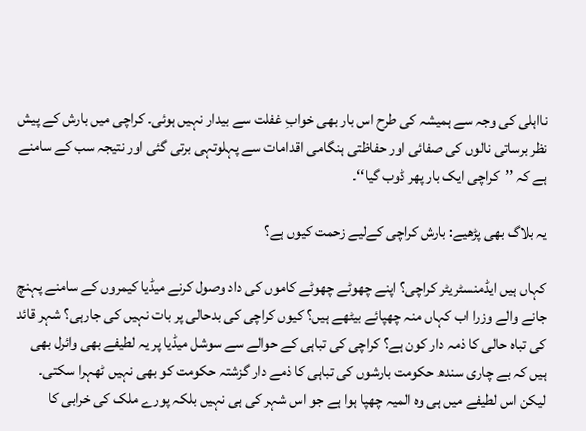نااہلی کی وجہ سے ہمیشہ کی طرح اس بار بھی خوابِ غفلت سے بیدار نہیں ہوئی۔ کراچی میں بارش کے پیش نظر برساتی نالوں کی صفائی اور حفاظتی ہنگامی اقدامات سے پہلوتہی برتی گئی اور نتیجہ سب کے سامنے ہے کہ ’’کراچی ایک بار پھر ڈوب گیا‘‘۔

یہ بلاگ بھی پڑھیے: بارش کراچی کےلیے زحمت کیوں ہے؟

کہاں ہیں ایڈمنسٹریٹر کراچی؟ اپنے چھوٹے چھوٹے کاموں کی داد وصول کرنے میڈیا کیمروں کے سامنے پہنچ جانے والے وزرا اب کہاں منہ چھپائے بیٹھے ہیں؟ کیوں کراچی کی بدحالی پر بات نہیں کی جارہی؟ شہر قائد کی تباہ حالی کا ذمہ دار کون ہے؟ کراچی کی تباہی کے حوالے سے سوشل میڈیا پر یہ لطیفے بھی وائرل بھی ہیں کہ بے چاری سندھ حکومت بارشوں کی تباہی کا ذمے دار گزشتہ حکومت کو بھی نہیں ٹھہرا سکتی۔ لیکن اس لطیفے میں ہی وہ المیہ چھپا ہوا ہے جو اس شہر کی ہی نہیں بلکہ پورے ملک کی خرابی کا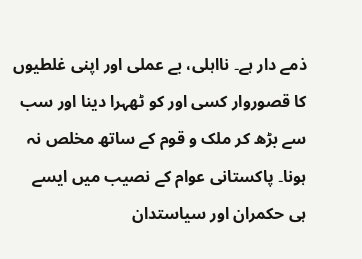ذمے دار ہے۔ نااہلی، بے عملی اور اپنی غلطیوں کا قصوروار کسی اور کو ٹھہرا دینا اور سب سے بڑھ کر ملک و قوم کے ساتھ مخلص نہ ہونا۔ پاکستانی عوام کے نصیب میں ایسے ہی حکمران اور سیاستدان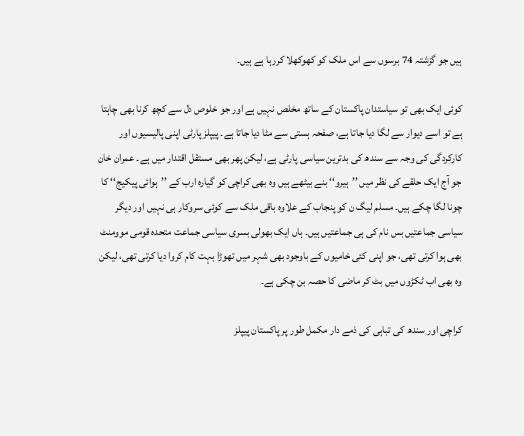ہیں جو گزشتہ 74 برسوں سے اس ملک کو کھوکھلا کررہا ہے ہیں۔

کوئی ایک بھی تو سیاستدان پاکستان کے ساتھ مخلص نہیں ہے اور جو خلوص دل سے کچھ کرنا بھی چاہتا ہے تو اسے دیوار سے لگا دیا جاتا ہے، صفحہ ہستی سے مٹا دیا جاتا ہے۔ پیپلز پارٹی اپنی پالیسیوں اور کارکردگی کی وجہ سے سندھ کی بدترین سیاسی پارٹی ہے، لیکن پھر بھی مستقل اقتدار میں ہے۔ عمران خان جو آج ایک حلقے کی نظر میں ’’ہیرو‘‘ بنے بیٹھے ہیں وہ بھی کراچی کو گیارہ ارب کے ’’ہوائی پیکیج‘‘ کا چونا لگا چکے ہیں۔ مسلم لیگ ن کو پنجاب کے علاوہ باقی ملک سے کوئی سروکار ہی نہیں اور دیگر سیاسی جماعتیں بس نام کی ہی جماعتیں ہیں۔ ہاں ایک بھولی بسری سیاسی جماعت متحدہ قومی موومنٹ بھی ہوا کرتی تھی، جو اپنی کئی خامیوں کے باوجود بھی شہر میں تھوڑا بہت کام کروا دیا کرتی تھی، لیکن وہ بھی اب ٹکڑوں میں بٹ کر ماضی کا حصہ بن چکی ہے۔

کراچی اور سندھ کی تباہی کی ذمے دار مکمل طور پر پاکستان پیپلز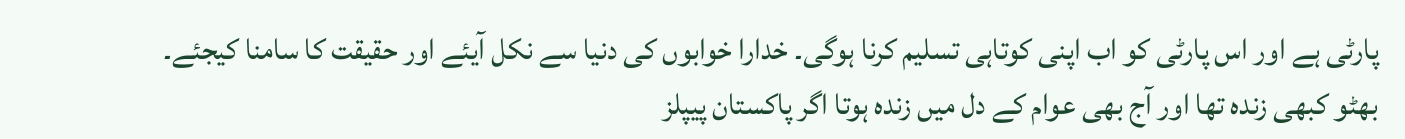پارٹی ہے اور اس پارٹی کو اب اپنی کوتاہی تسلیم کرنا ہوگی۔ خدارا خوابوں کی دنیا سے نکل آیئے اور حقیقت کا سامنا کیجئے۔ بھٹو کبھی زندہ تھا اور آج بھی عوام کے دل میں زندہ ہوتا اگر پاکستان پیپلز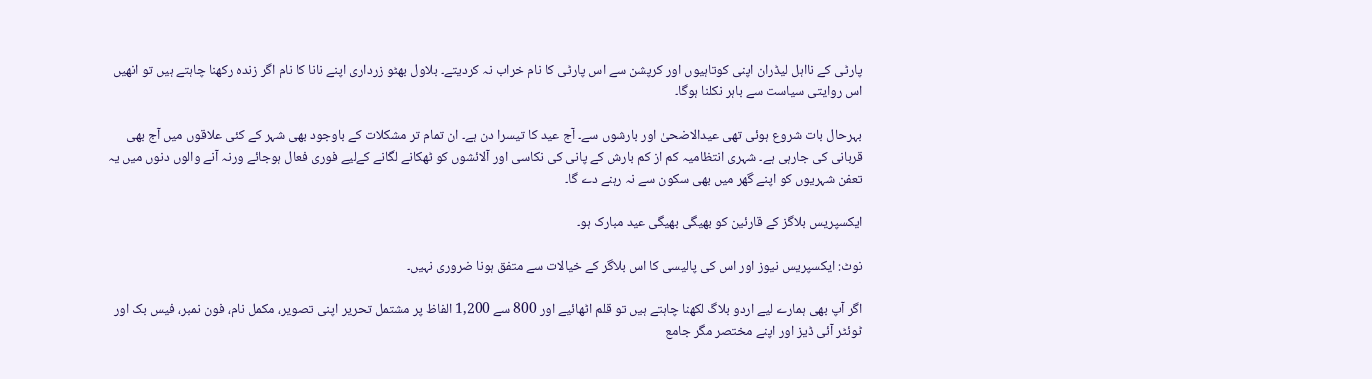پارٹی کے نااہل لیڈران اپنی کوتاہیوں اور کرپشن سے اس پارٹی کا نام خراب نہ کردیتے۔ بلاول بھٹو زرداری اپنے نانا کا نام اگر زندہ رکھنا چاہتے ہیں تو انھیں اس روایتی سیاست سے باہر نکلنا ہوگا۔

بہرحال بات شروع ہوئی تھی عیدالاضحیٰ اور بارشوں سے۔ آج عید کا تیسرا دن ہے۔ ان تمام تر مشکلات کے باوجود بھی شہر کے کئی علاقوں میں آج بھی قربانی کی جارہی ہے۔ شہری انتظامیہ کم از کم بارش کے پانی کی نکاسی اور آلائشوں کو ٹھکانے لگانے کےلیے فوری فعال ہوجائے ورنہ آنے والوں دنوں میں یہ تعفن شہریوں کو اپنے گھر میں بھی سکون سے نہ رہنے دے گا۔

ایکسپریس بلاگز کے قارئین کو بھیگی بھیگی عید مبارک ہو۔

نوٹ: ایکسپریس نیوز اور اس کی پالیسی کا اس بلاگر کے خیالات سے متفق ہونا ضروری نہیں۔

اگر آپ بھی ہمارے لیے اردو بلاگ لکھنا چاہتے ہیں تو قلم اٹھائیے اور 800 سے 1,200 الفاظ پر مشتمل تحریر اپنی تصویر، مکمل نام، فون نمبر، فیس بک اور ٹوئٹر آئی ڈیز اور اپنے مختصر مگر جامع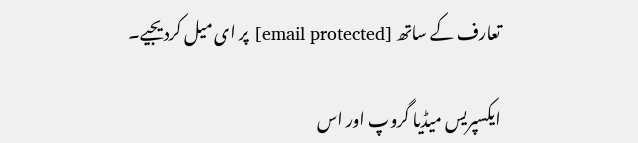تعارف کے ساتھ [email protected] پر ای میل کردیجیے۔

ایکسپریس میڈیا گروپ اور اس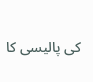کی پالیسی کا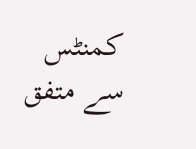کمنٹس سے متفق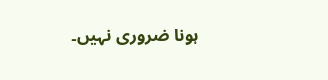ہونا ضروری نہیں۔